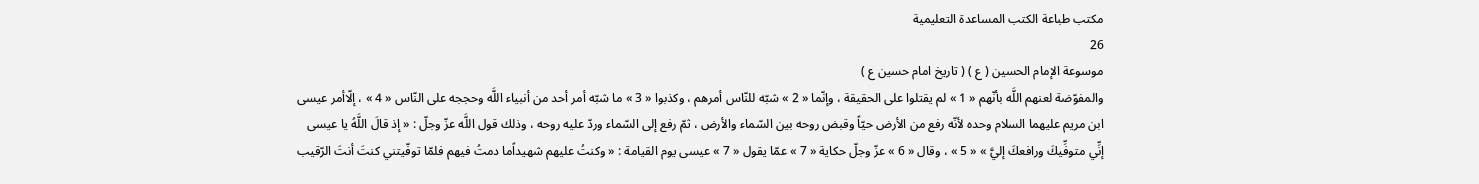مكتب طباعة الكتب المساعدة التعليمية
26
موسوعة الإمام الحسين ( ع ) ( تاريخ امام حسين ع )
والمفوّضة لعنهم اللَّه بأنّهم « 1 » لم يقتلوا على الحقيقة ، وإنّما « 2 » شبّه للنّاس أمرهم ، وكذبوا « 3 » ما شبّه أمر أحد من أنبياء اللَّه وحججه على النّاس « 4 » ، إلّاأمر عيسى ابن مريم عليهما السلام وحده لأنّه رفع من الأرض حيّاً وقبض روحه بين السّماء والأرض ، ثمّ رفع إلى السّماء وردّ عليه روحه ، وذلك قول اللَّه عزّ وجلّ : « إذ قالَ اللَّهُ يا عيسى إنِّي متوفِّيكَ ورافعكَ إليَّ » « 5 » ، وقال « 6 » عزّ وجلّ حكاية « 7 » عمّا يقول « 7 » عيسى يوم القيامة : « وكنتُ عليهم شهيداًما دمتُ فيهم فلمّا توفّيتني كنتَ أنتَ الرّقيب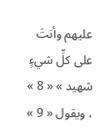عليهم وأنتَ على كلِّ شيءٍ شهيد » « 8 » ، ويقول « 9 »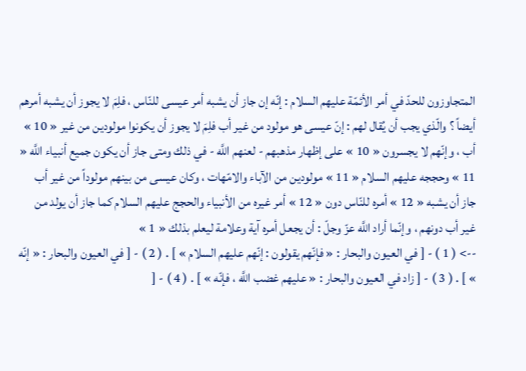المتجاوزون للحدّ في أمر الأئمّة عليهم السلام : إنّه إن جاز أن يشبه أمر عيسى للنّاس ، فلِمَ لا يجوز أن يشبه أمرهم أيضاً ؟ والّذي يجب أن يُقال لهم : إنّ عيسى هو مولود من غير أب فلِمَ لا يجوز أن يكونوا مولودين من غير « 10 » أب ، وإنّهم لا يجسرون « 10 » على إظهار مذهبهم - لعنهم اللَّه - في ذلك ومتى جاز أن يكون جميع أنبياء اللَّه « 11 » وحججه عليهم السلام « 11 » مولودين من الآباء والامّهات ، وكان عيسى من بينهم مولوداً من غير أب جاز أن يشبه « 12 » أمره للنّاس دون « 12 » أمر غيره من الأنبياء والحجج عليهم السلام كما جاز أن يولد من غير أب دونهم ، وإنّما أراد اللَّه عزّ وجلّ : أن يجعل أمره آية وعلامة ليعلم بذلك « 1 »
--> ( 1 ) - [ في العيون والبحار : « فإنّهم يقولون : إنّهم عليهم السلام » ] . ( 2 ) - [ في العيون والبحار : « إنّه » ] . ( 3 ) - [ زاد في العيون والبحار : « عليهم غضب اللَّه ، فإنّه » ] . ( 4 ) - [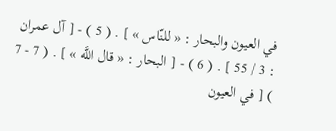في العيون والبحار : « للنّاس » ] . ( 5 ) - [ آل عمران : 3 / 55 ] . ( 6 ) - [ البحار : « قال اللَّه » ] . ( 7 - 7 ) [ في العيون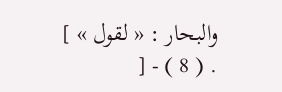والبحار : « لقول » ] . ( 8 ) - [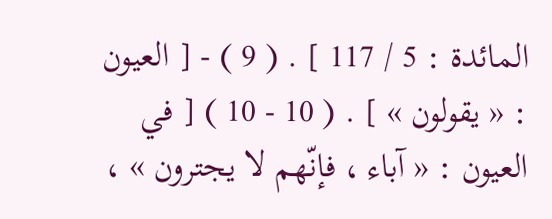المائدة : 5 / 117 ] . ( 9 ) - [ العيون : « يقولون » ] . ( 10 - 10 ) [ في العيون : « آباء ، فإنّهم لا يجترون » ،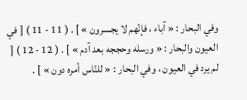وفي البحار : « آباء ، فإنّهم لا يجسرون » ] . ( 11 - 11 ) [ في العيون والبحار : « ورسله وحججه بعد آدم » ] . ( 12 - 12 ) [ لم يرد في العيون ، وفي البحار : « للنّاس أمره دون » ] .